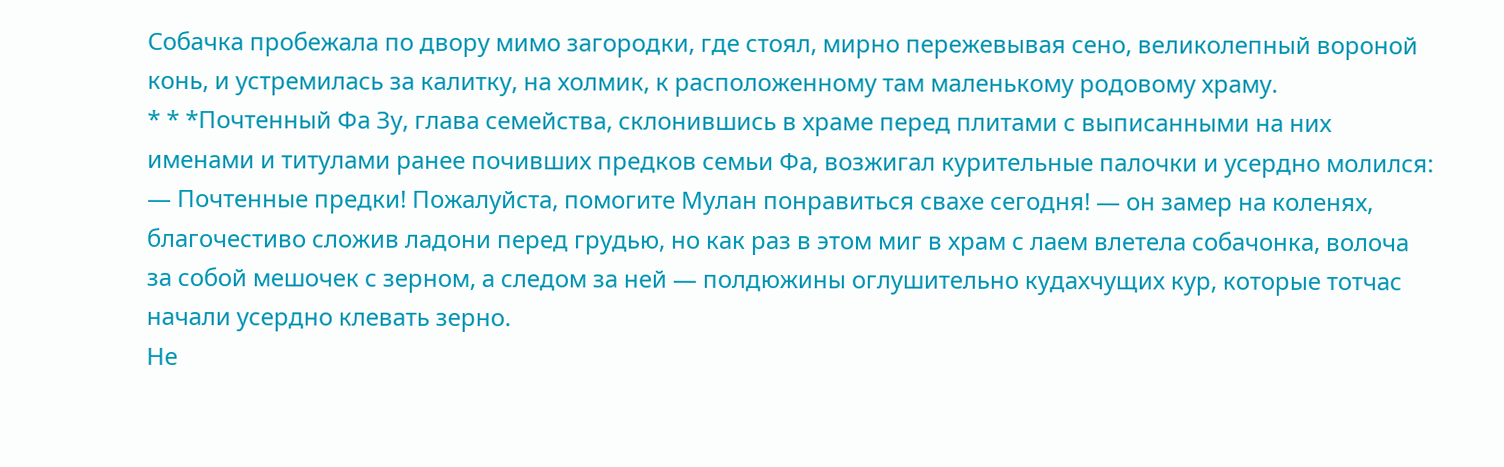Собачка пробежала по двору мимо загородки, где стоял, мирно пережевывая сено, великолепный вороной конь, и устремилась за калитку, на холмик, к расположенному там маленькому родовому храму.
* * *Почтенный Фа Зу, глава семейства, склонившись в храме перед плитами с выписанными на них именами и титулами ранее почивших предков семьи Фа, возжигал курительные палочки и усердно молился:
— Почтенные предки! Пожалуйста, помогите Мулан понравиться свахе сегодня! — он замер на коленях, благочестиво сложив ладони перед грудью, но как раз в этом миг в храм с лаем влетела собачонка, волоча за собой мешочек с зерном, а следом за ней — полдюжины оглушительно кудахчущих кур, которые тотчас начали усердно клевать зерно.
Не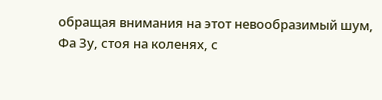обращая внимания на этот невообразимый шум, Фа Зу, стоя на коленях, с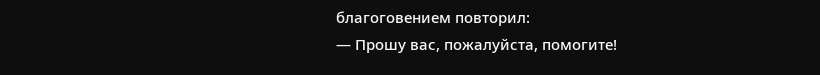благоговением повторил:
— Прошу вас, пожалуйста, помогите!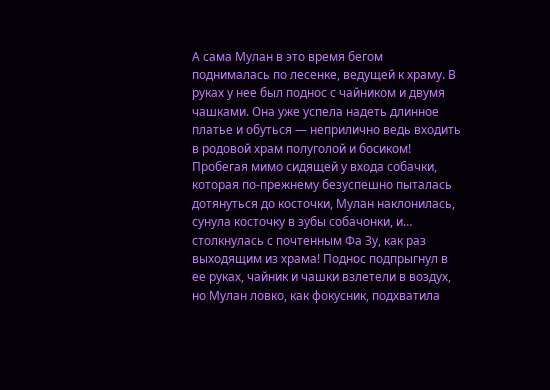А сама Мулан в это время бегом поднималась по лесенке, ведущей к храму. В руках у нее был поднос с чайником и двумя чашками. Она уже успела надеть длинное платье и обуться — неприлично ведь входить в родовой храм полуголой и босиком!
Пробегая мимо сидящей у входа собачки, которая по-прежнему безуспешно пыталась дотянуться до косточки, Мулан наклонилась, сунула косточку в зубы собачонки, и… столкнулась с почтенным Фа Зу, как раз выходящим из храма! Поднос подпрыгнул в ее руках, чайник и чашки взлетели в воздух, но Мулан ловко, как фокусник, подхватила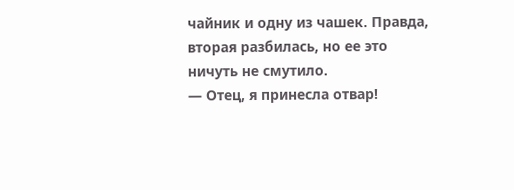чайник и одну из чашек. Правда, вторая разбилась, но ее это ничуть не смутило.
— Отец, я принесла отвар!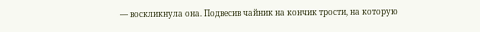— воскликнула она. Подвесив чайник на кончик трости, на которую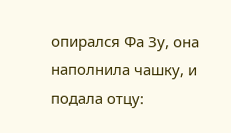опирался Фа Зу, она наполнила чашку, и подала отцу: